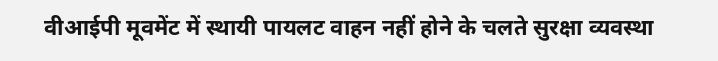वीआईपी मूवमेंट में स्थायी पायलट वाहन नहीं होने के चलते सुरक्षा व्यवस्था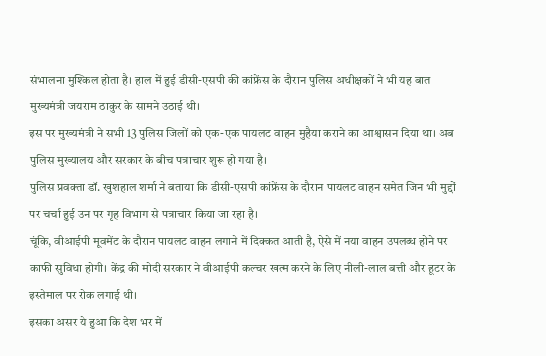संभालना मुश्किल होता है। हाल में हुई डीसी-एसपी की कांफ्रेंस के दौरान पुलिस अधीक्षकों ने भी यह बात मुख्यमंत्री जयराम ठाकुर के सामने उठाई थी।
इस पर मुख्यमंत्री ने सभी 13 पुलिस जिलों को एक-एक पायलट वाहन मुहैया कराने का आश्वासन दिया था। अब पुलिस मुख्यालय और सरकार के बीच पत्राचार शुरू हो गया है।
पुलिस प्रवक्ता डॉ. खुशहाल शर्मा ने बताया कि डीसी-एसपी कांफ्रेंस के दौरान पायलट वाहन समेत जिन भी मुद्दों पर चर्चा हुई उन पर गृह विभाग से पत्राचार किया जा रहा है।
चूंकि, वीआईपी मूवमेंट के दौरान पायलट वाहन लगाने में दिक्कत आती है, ऐसे में नया वाहन उपलब्ध होने पर काफी सुविधा होगी। केंद्र की मोदी सरकार ने वीआईपी कल्चर खत्म करने के लिए नीली-लाल बत्ती और हूटर के इस्तेमाल पर रोक लगाई थी।
इसका असर ये हुआ कि देश भर में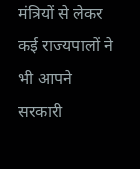मंत्रियों से लेकर कई राज्यपालों ने भी आपने सरकारी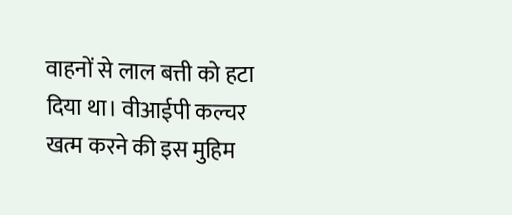वाहनों से लाल बत्ती को हटा दिया था। वीआईपी कल्चर खत्म करने की इस मुहिम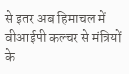से इतर अब हिमाचल में वीआईपी कल्चर से मंत्रियों के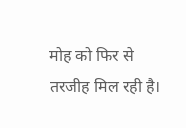मोह को फिर से तरजीह मिल रही है।